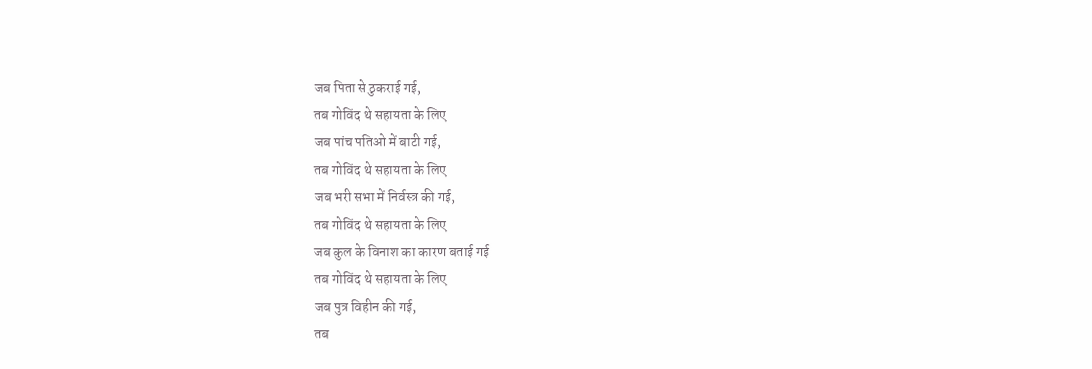जब पिता से ठुकराई गई,
तब गोविंद थे सहायता के लिए
जब पांच पतिओ में बाटी गई,
तब गोविंद थे सहायता के लिए
जब भरी सभा में निर्वस्त्र की गई,
तब गोविंद थे सहायता के लिए
जब कुल के विनाश का कारण बताई गई
तब गोविंद थे सहायता के लिए
जब पुत्र विहीन की गई,
तब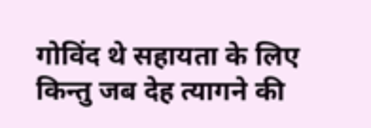गोविंद थे सहायता के लिए
किन्तु जब देह त्यागने की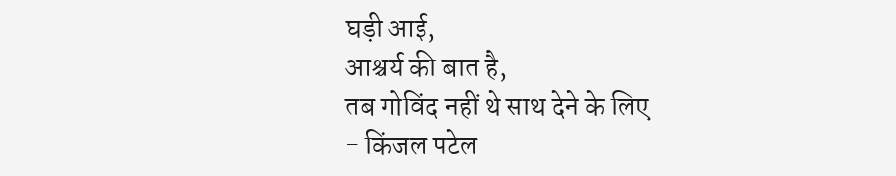घड़ी आई,
आश्चर्य की बात है,
तब गोविंद नहीं थे साथ देने के लिए
- किंजल पटेल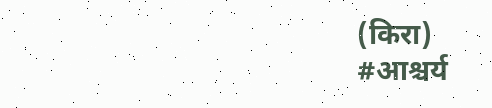(किरा)
#आश्चर्य